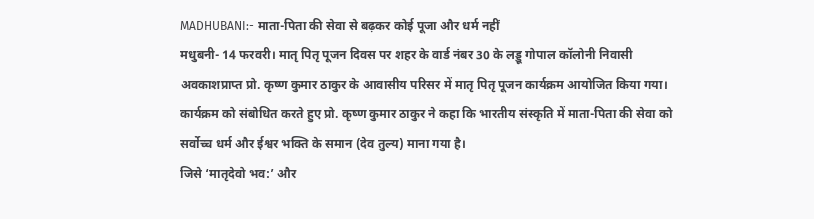MADHUBANI:- माता-पिता की सेवा से बढ़कर कोई पूजा और धर्म नहीं
मधुबनी- 14 फरवरी। मातृ पितृ पूजन दिवस पर शहर के वार्ड नंबर 30 के लड्डू गोपाल कॉलोनी निवासी अवकाशप्राप्त प्रो. कृष्ण कुमार ठाकुर के आवासीय परिसर में मातृ पितृ पूजन कार्यक्रम आयोजित किया गया। कार्यक्रम को संबोधित करते हुए प्रो. कृष्ण कुमार ठाकुर ने कहा कि भारतीय संस्कृति में माता-पिता की सेवा को सर्वोच्च धर्म और ईश्वर भक्ति के समान (देव तुल्य) माना गया है।
जिसे ‘मातृदेवो भव:’ और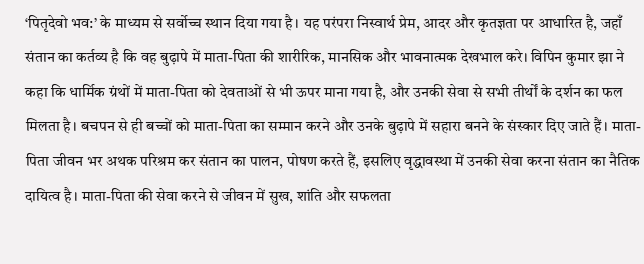‘पितृदेवो भव:’ के माध्यम से सर्वोच्च स्थान दिया गया है। यह परंपरा निस्वार्थ प्रेम, आदर और कृतज्ञता पर आधारित है, जहाँ संतान का कर्तव्य है कि वह बुढ़ापे में माता-पिता की शारीरिक, मानसिक और भावनात्मक देखभाल करे। विपिन कुमार झा ने कहा कि धार्मिक ग्रंथों में माता-पिता को देवताओं से भी ऊपर माना गया है, और उनकी सेवा से सभी तीर्थों के दर्शन का फल मिलता है। बचपन से ही बच्चों को माता-पिता का सम्मान करने और उनके बुढ़ापे में सहारा बनने के संस्कार दिए जाते हैं। माता-पिता जीवन भर अथक परिश्रम कर संतान का पालन, पोषण करते हैं, इसलिए वृद्धावस्था में उनकी सेवा करना संतान का नैतिक दायित्व है। माता-पिता की सेवा करने से जीवन में सुख, शांति और सफलता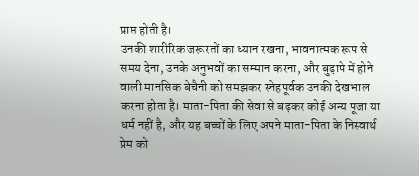प्राप्त होती है।
उनकी शारीरिक जरूरतों का ध्यान रखना, भावनात्मक रूप से समय देना, उनके अनुभवों का सम्मान करना, और बुढ़ापे में होने वाली मानसिक बेचैनी को समझकर स्नेहपूर्वक उनकी देखभाल करना होता है। माता-पिता की सेवा से बढ़कर कोई अन्य पूजा या धर्म नहीं है, और यह बच्चों के लिए अपने माता-पिता के निस्वार्थ प्रेम को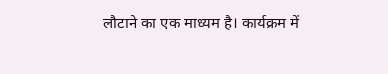लौटाने का एक माध्यम है। कार्यक्रम में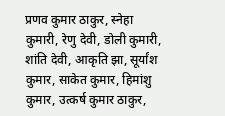प्रणव कुमार ठाकुर, स्नेहा कुमारी, रेणु देवी, डोली कुमारी, शांति देवी, आकृति झा, सूर्यांश कुमार, साकेत कुमार, हिमांशु कुमार, उत्कर्ष कुमार ठाकुर,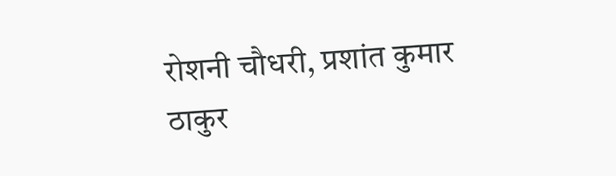रोशनी चौधरी, प्रशांत कुमार ठाकुर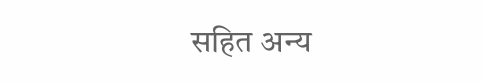सहित अन्य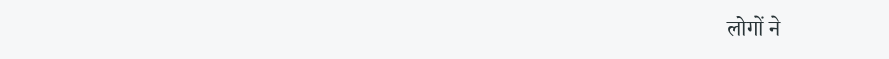लोगों ने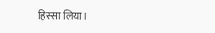हिस्सा लिया।